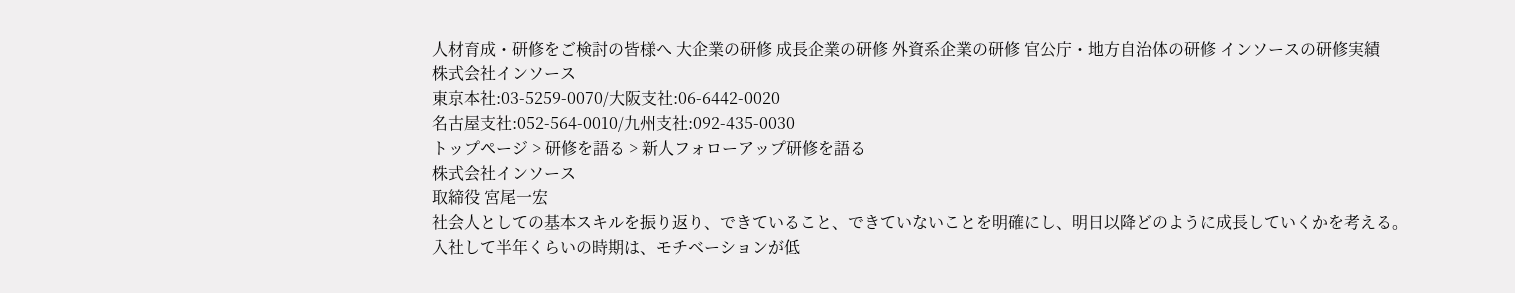人材育成・研修をご検討の皆様へ 大企業の研修 成長企業の研修 外資系企業の研修 官公庁・地方自治体の研修 インソースの研修実績
株式会社インソース
東京本社:03-5259-0070/大阪支社:06-6442-0020
名古屋支社:052-564-0010/九州支社:092-435-0030
トップページ > 研修を語る > 新人フォローアップ研修を語る
株式会社インソース
取締役 宮尾一宏
社会人としての基本スキルを振り返り、できていること、できていないことを明確にし、明日以降どのように成長していくかを考える。
入社して半年くらいの時期は、モチベーションが低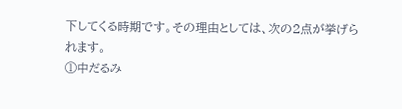下してくる時期です。その理由としては、次の2点が挙げられます。
①中だるみ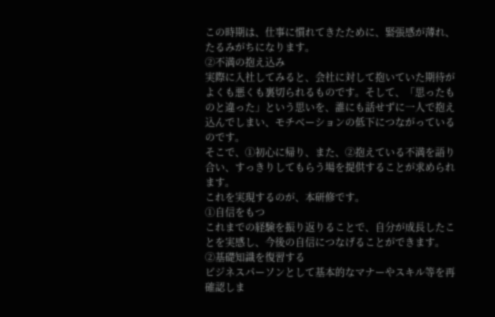この時期は、仕事に慣れてきたために、緊張感が薄れ、たるみがちになります。
②不満の抱え込み
実際に入社してみると、会社に対して抱いていた期待がよくも悪くも裏切られるものです。そして、「思ったものと違った」という思いを、誰にも話せずに一人で抱え込んでしまい、モチベーションの低下につながっているのです。
そこで、①初心に帰り、また、②抱えている不満を語り合い、すっきりしてもらう場を提供することが求められます。
これを実現するのが、本研修です。
①自信をもつ
これまでの経験を振り返りることで、自分が成長したことを実感し、今後の自信につなげることができます。
②基礎知識を復習する
ビジネスパーソンとして基本的なマナーやスキル等を再確認しま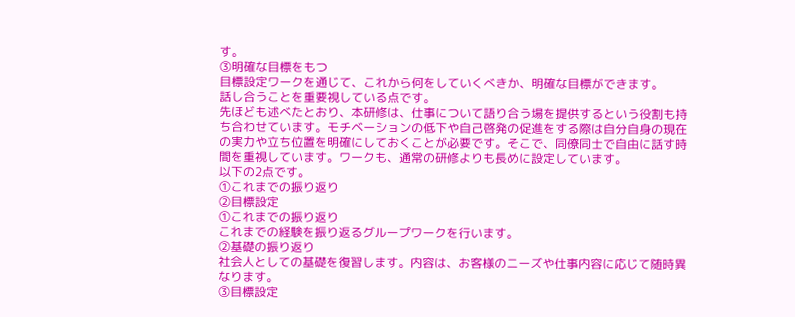す。
③明確な目標をもつ
目標設定ワークを通じて、これから何をしていくべきか、明確な目標ができます。
話し合うことを重要視している点です。
先ほども述べたとおり、本研修は、仕事について語り合う場を提供するという役割も持ち合わせています。モチベーションの低下や自己啓発の促進をする際は自分自身の現在の実力や立ち位置を明確にしておくことが必要です。そこで、同僚同士で自由に話す時間を重視しています。ワークも、通常の研修よりも長めに設定しています。
以下の2点です。
①これまでの振り返り
②目標設定
①これまでの振り返り
これまでの経験を振り返るグループワークを行います。
②基礎の振り返り
社会人としての基礎を復習します。内容は、お客様のニーズや仕事内容に応じて随時異なります。
③目標設定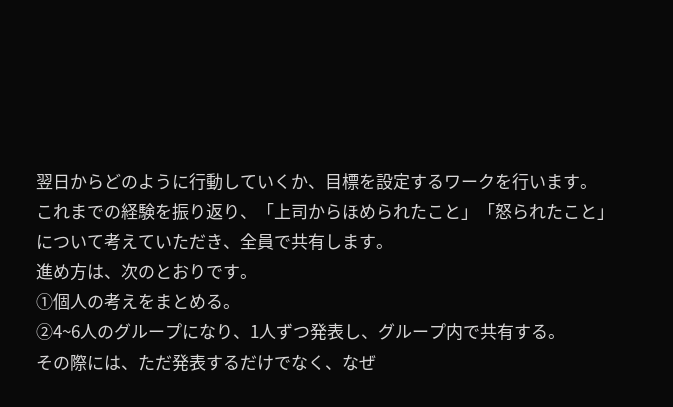翌日からどのように行動していくか、目標を設定するワークを行います。
これまでの経験を振り返り、「上司からほめられたこと」「怒られたこと」について考えていただき、全員で共有します。
進め方は、次のとおりです。
①個人の考えをまとめる。
②4~6人のグループになり、1人ずつ発表し、グループ内で共有する。
その際には、ただ発表するだけでなく、なぜ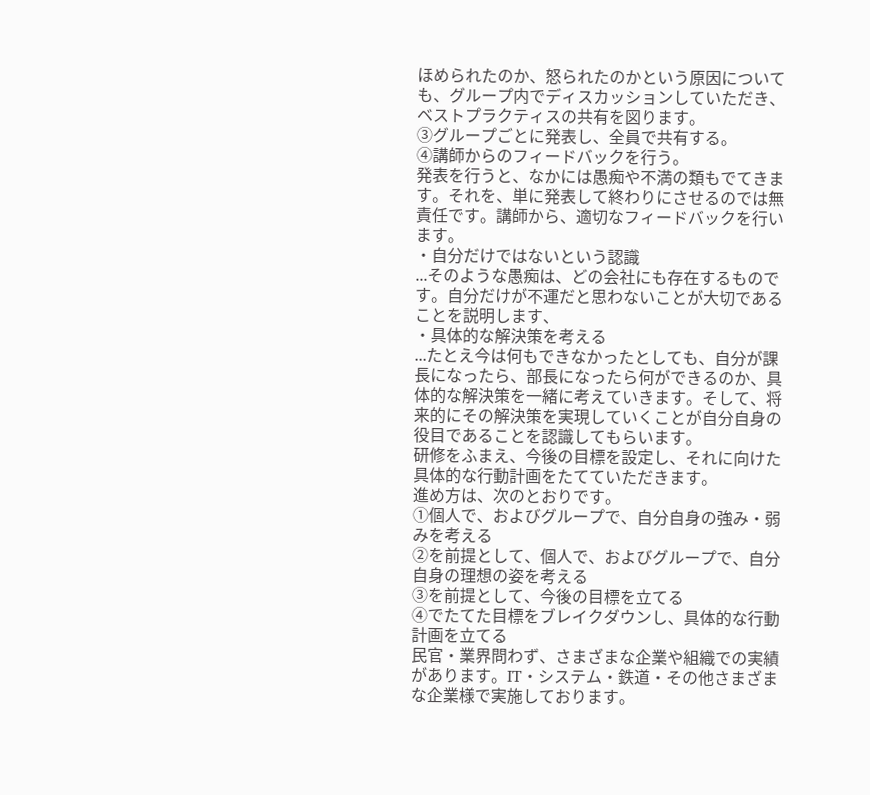ほめられたのか、怒られたのかという原因についても、グループ内でディスカッションしていただき、ベストプラクティスの共有を図ります。
③グループごとに発表し、全員で共有する。
④講師からのフィードバックを行う。
発表を行うと、なかには愚痴や不満の類もでてきます。それを、単に発表して終わりにさせるのでは無責任です。講師から、適切なフィードバックを行います。
・自分だけではないという認識
...そのような愚痴は、どの会社にも存在するものです。自分だけが不運だと思わないことが大切であることを説明します、
・具体的な解決策を考える
...たとえ今は何もできなかったとしても、自分が課長になったら、部長になったら何ができるのか、具体的な解決策を一緒に考えていきます。そして、将来的にその解決策を実現していくことが自分自身の役目であることを認識してもらいます。
研修をふまえ、今後の目標を設定し、それに向けた具体的な行動計画をたてていただきます。
進め方は、次のとおりです。
①個人で、およびグループで、自分自身の強み・弱みを考える
②を前提として、個人で、およびグループで、自分自身の理想の姿を考える
③を前提として、今後の目標を立てる
④でたてた目標をブレイクダウンし、具体的な行動計画を立てる
民官・業界問わず、さまざまな企業や組織での実績があります。IT・システム・鉄道・その他さまざまな企業様で実施しております。